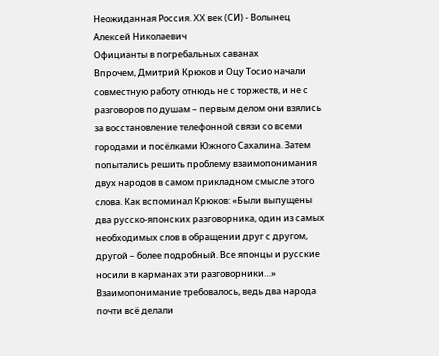Неожиданная Россия. XX век (СИ) - Волынец Алексей Николаевич
Официанты в погребальных саванах
Впрочем, Дмитрий Крюков и Оцу Тосио начали совместную работу отнюдь не с торжеств, и не с разговоров по душам – первым делом они взялись за восстановление телефонной связи со всеми городами и посёлками Южного Сахалина. Затем попытались решить проблему взаимопонимания двух народов в самом прикладном смысле этого слова. Как вспоминал Крюков: «Были выпущены два русско-японских разговорника, один из самых необходимых слов в обращении друг с другом, другой – более подробный. Все японцы и русские носили в карманах эти разговорники…»
Взаимопонимание требовалось, ведь два народа почти всё делали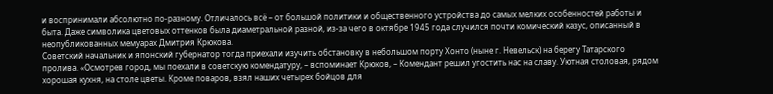и воспринимали абсолютно по-разному. Отличалось всё – от большой политики и общественного устройства до самых мелких особенностей работы и быта. Даже символика цветовых оттенков была диаметральной разной, из-за чего в октябре 1945 года случился почти комический казус, описанный в неопубликованных мемуарах Дмитрия Крюкова.
Советский начальник и японский губернатор тогда приехали изучить обстановку в небольшом порту Хонто (ныне г. Невельск) на берегу Татарского пролива. «Осмотрев город, мы поехали в советскую комендатуру, – вспоминает Крюков, – Комендант решил угостить нас на славу. Уютная столовая, рядом хорошая кухня, на столе цветы. Кроме поваров, взял наших четырех бойцов для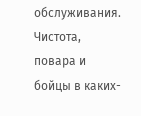обслуживания. Чистота, повара и бойцы в каких-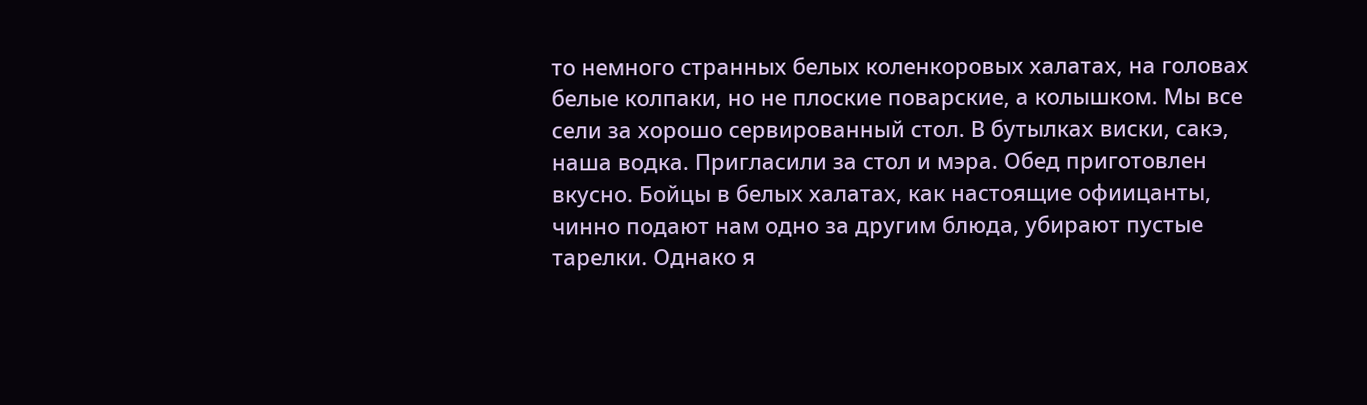то немного странных белых коленкоровых халатах, на головах белые колпаки, но не плоские поварские, а колышком. Мы все сели за хорошо сервированный стол. В бутылках виски, сакэ, наша водка. Пригласили за стол и мэра. Обед приготовлен вкусно. Бойцы в белых халатах, как настоящие офиицанты, чинно подают нам одно за другим блюда, убирают пустые тарелки. Однако я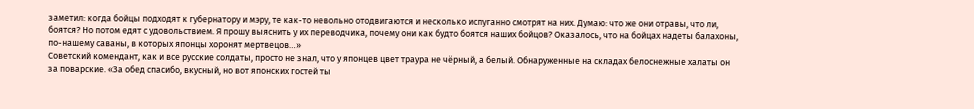заметил: когда бойцы подходят к губернатору и мэру, те как-то невольно отодвигаются и несколько испуганно смотрят на них. Думаю: что же они отравы, что ли, боятся? Но потом едят с удовольствием. Я прошу выяснить у их переводчика, почему они как будто боятся наших бойцов? Оказалось, что на бойцах надеты балахоны, по-нашему саваны, в которых японцы хоронят мертвецов…»
Советский комендант, как и все русские солдаты, просто не знал, что у японцев цвет траура не чёрный, а белый. Обнаруженные на складах белоснежные халаты он за поварские. «За обед спасибо, вкусный, но вот японских гостей ты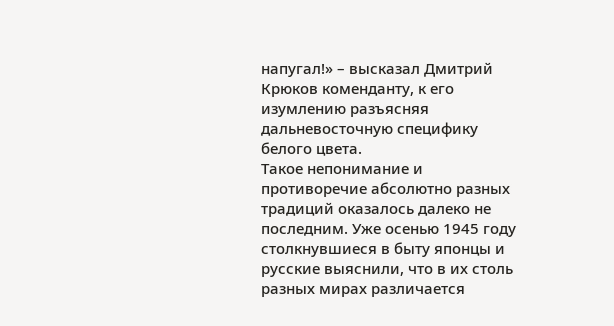напугал!» – высказал Дмитрий Крюков коменданту, к его изумлению разъясняя дальневосточную специфику белого цвета.
Такое непонимание и противоречие абсолютно разных традиций оказалось далеко не последним. Уже осенью 1945 году столкнувшиеся в быту японцы и русские выяснили, что в их столь разных мирах различается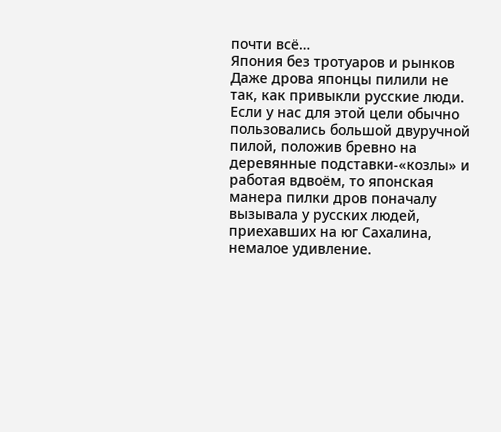почти всё…
Япония без тротуаров и рынков
Даже дрова японцы пилили не так, как привыкли русские люди. Если у нас для этой цели обычно пользовались большой двуручной пилой, положив бревно на деревянные подставки-«козлы» и работая вдвоём, то японская манера пилки дров поначалу вызывала у русских людей, приехавших на юг Сахалина, немалое удивление.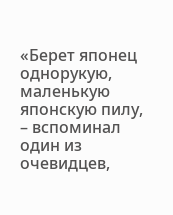«Берет японец однорукую, маленькую японскую пилу, – вспоминал один из очевидцев,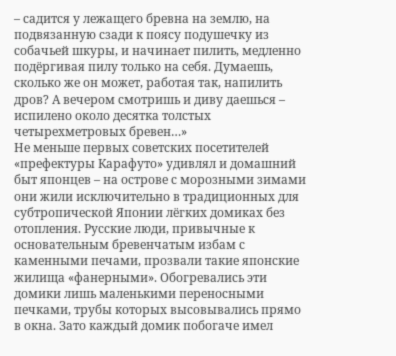– садится у лежащего бревна на землю, на подвязанную сзади к поясу подушечку из собачьей шкуры, и начинает пилить, медленно подёргивая пилу только на себя. Думаешь, сколько же он может, работая так, напилить дров? А вечером смотришь и диву даешься – испилено около десятка толстых четырехметровых бревен…»
Не меньше первых советских посетителей «префектуры Карафуто» удивлял и домашний быт японцев – на острове с морозными зимами они жили исключительно в традиционных для субтропической Японии лёгких домиках без отопления. Русские люди, привычные к основательным бревенчатым избам с каменными печами, прозвали такие японские жилища «фанерными». Обогревались эти домики лишь маленькими переносными печками, трубы которых высовывались прямо в окна. Зато каждый домик побогаче имел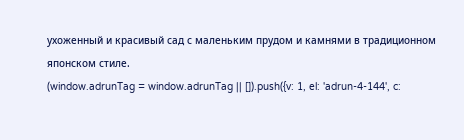ухоженный и красивый сад с маленьким прудом и камнями в традиционном японском стиле.
(window.adrunTag = window.adrunTag || []).push({v: 1, el: 'adrun-4-144', c: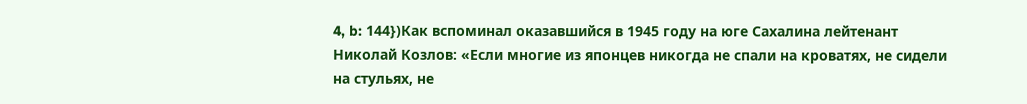4, b: 144})Как вспоминал оказавшийся в 1945 году на юге Сахалина лейтенант Николай Козлов: «Если многие из японцев никогда не спали на кроватях, не сидели на стульях, не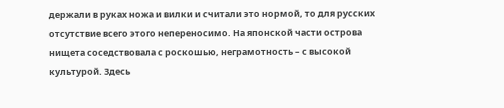держали в руках ножа и вилки и считали это нормой, то для русских отсутствие всего этого непереносимо. На японской части острова нищета соседствовала с роскошью, неграмотность – с высокой культурой. Здесь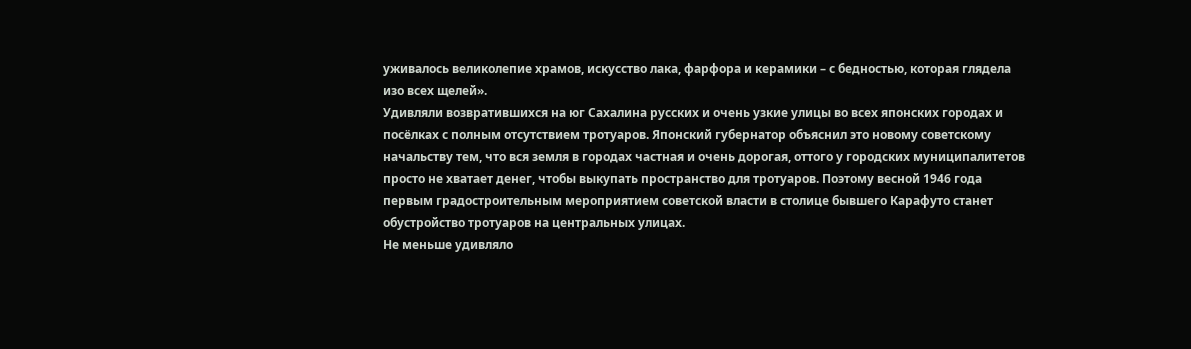уживалось великолепие храмов, искусство лака, фарфора и керамики – с бедностью, которая глядела изо всех щелей».
Удивляли возвратившихся на юг Сахалина русских и очень узкие улицы во всех японских городах и посёлках с полным отсутствием тротуаров. Японский губернатор объяснил это новому советскому начальству тем, что вся земля в городах частная и очень дорогая, оттого у городских муниципалитетов просто не хватает денег, чтобы выкупать пространство для тротуаров. Поэтому весной 1946 года первым градостроительным мероприятием советской власти в столице бывшего Карафуто станет обустройство тротуаров на центральных улицах.
Не меньше удивляло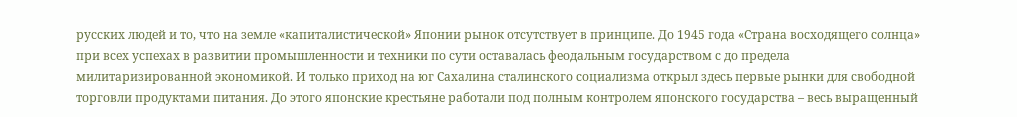русских людей и то, что на земле «капиталистической» Японии рынок отсутствует в принципе. До 1945 года «Страна восходящего солнца» при всех успехах в развитии промышленности и техники по сути оставалась феодальным государством с до предела милитаризированной экономикой. И только приход на юг Сахалина сталинского социализма открыл здесь первые рынки для свободной торговли продуктами питания. До этого японские крестьяне работали под полным контролем японского государства – весь выращенный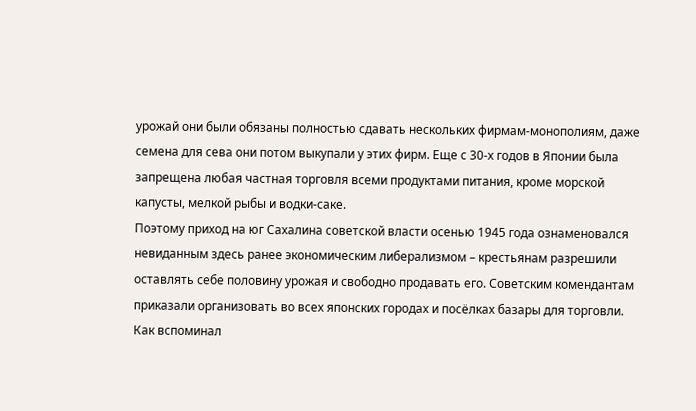урожай они были обязаны полностью сдавать нескольких фирмам-монополиям, даже семена для сева они потом выкупали у этих фирм. Еще с 30-х годов в Японии была запрещена любая частная торговля всеми продуктами питания, кроме морской капусты, мелкой рыбы и водки-саке.
Поэтому приход на юг Сахалина советской власти осенью 1945 года ознаменовался невиданным здесь ранее экономическим либерализмом – крестьянам разрешили оставлять себе половину урожая и свободно продавать его. Советским комендантам приказали организовать во всех японских городах и посёлках базары для торговли.
Как вспоминал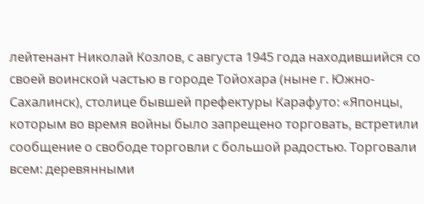лейтенант Николай Козлов, с августа 1945 года находившийся со своей воинской частью в городе Тойохара (ныне г. Южно-Сахалинск), столице бывшей префектуры Карафуто: «Японцы, которым во время войны было запрещено торговать, встретили сообщение о свободе торговли с большой радостью. Торговали всем: деревянными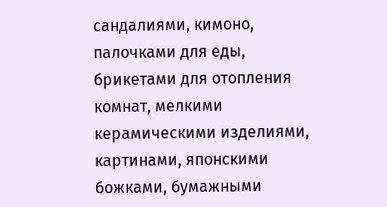сандалиями, кимоно, палочками для еды, брикетами для отопления комнат, мелкими керамическими изделиями, картинами, японскими божками, бумажными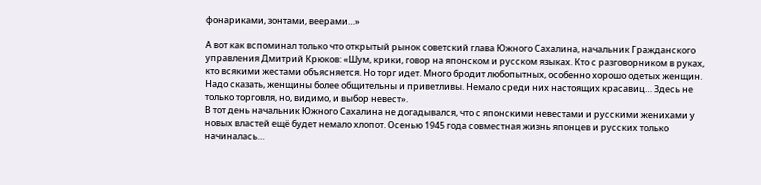фонариками, зонтами, веерами…»

А вот как вспоминал только что открытый рынок советский глава Южного Сахалина, начальник Гражданского управления Дмитрий Крюков: «Шум, крики, говор на японском и русском языках. Кто с разговорником в руках, кто всякими жестами объясняется. Но торг идет. Много бродит любопытных, особенно хорошо одетых женщин. Надо сказать, женщины более общительны и приветливы. Немало среди них настоящих красавиц… Здесь не только торговля, но, видимо, и выбор невест».
В тот день начальник Южного Сахалина не догадывался, что с японскими невестами и русскими женихами у новых властей ещё будет немало хлопот. Осенью 1945 года совместная жизнь японцев и русских только начиналась…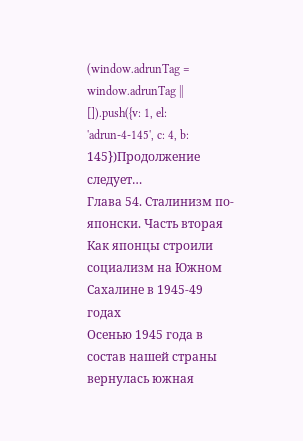(window.adrunTag = window.adrunTag || []).push({v: 1, el: 'adrun-4-145', c: 4, b: 145})Продолжение следует…
Глава 54. Сталинизм по-японски. Часть вторая
Как японцы строили социализм на Южном Сахалине в 1945-49 годах
Осенью 1945 года в состав нашей страны вернулась южная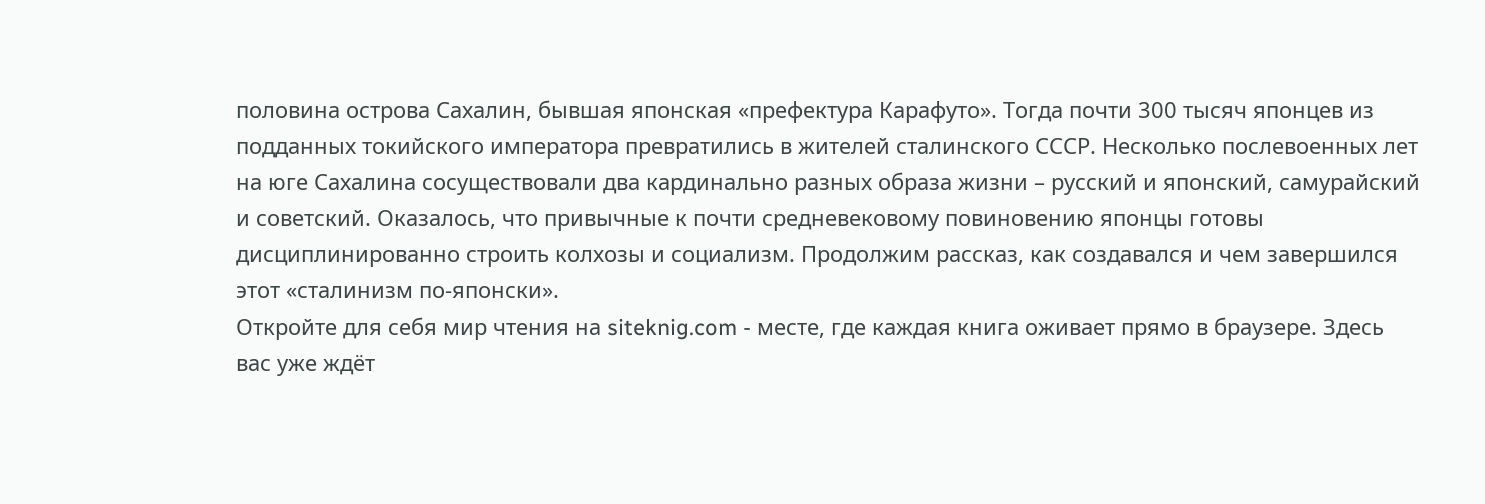половина острова Сахалин, бывшая японская «префектура Карафуто». Тогда почти 300 тысяч японцев из подданных токийского императора превратились в жителей сталинского СССР. Несколько послевоенных лет на юге Сахалина сосуществовали два кардинально разных образа жизни – русский и японский, самурайский и советский. Оказалось, что привычные к почти средневековому повиновению японцы готовы дисциплинированно строить колхозы и социализм. Продолжим рассказ, как создавался и чем завершился этот «сталинизм по-японски».
Откройте для себя мир чтения на siteknig.com - месте, где каждая книга оживает прямо в браузере. Здесь вас уже ждёт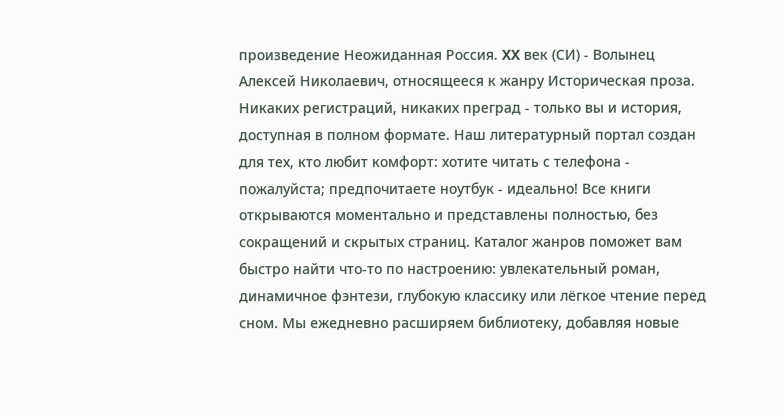произведение Неожиданная Россия. XX век (СИ) - Волынец Алексей Николаевич, относящееся к жанру Историческая проза. Никаких регистраций, никаких преград - только вы и история, доступная в полном формате. Наш литературный портал создан для тех, кто любит комфорт: хотите читать с телефона - пожалуйста; предпочитаете ноутбук - идеально! Все книги открываются моментально и представлены полностью, без сокращений и скрытых страниц. Каталог жанров поможет вам быстро найти что-то по настроению: увлекательный роман, динамичное фэнтези, глубокую классику или лёгкое чтение перед сном. Мы ежедневно расширяем библиотеку, добавляя новые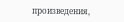произведения,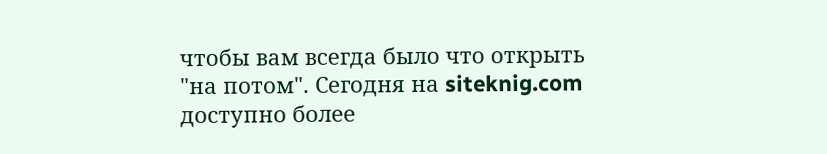чтобы вам всегда было что открыть "на потом". Сегодня на siteknig.com доступно более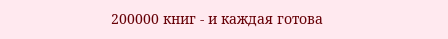200000 книг - и каждая готова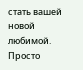стать вашей новой любимой. Просто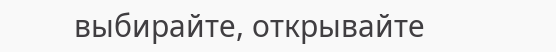выбирайте, открывайте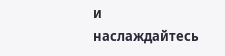и наслаждайтесь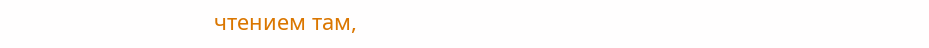чтением там,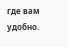где вам удобно.